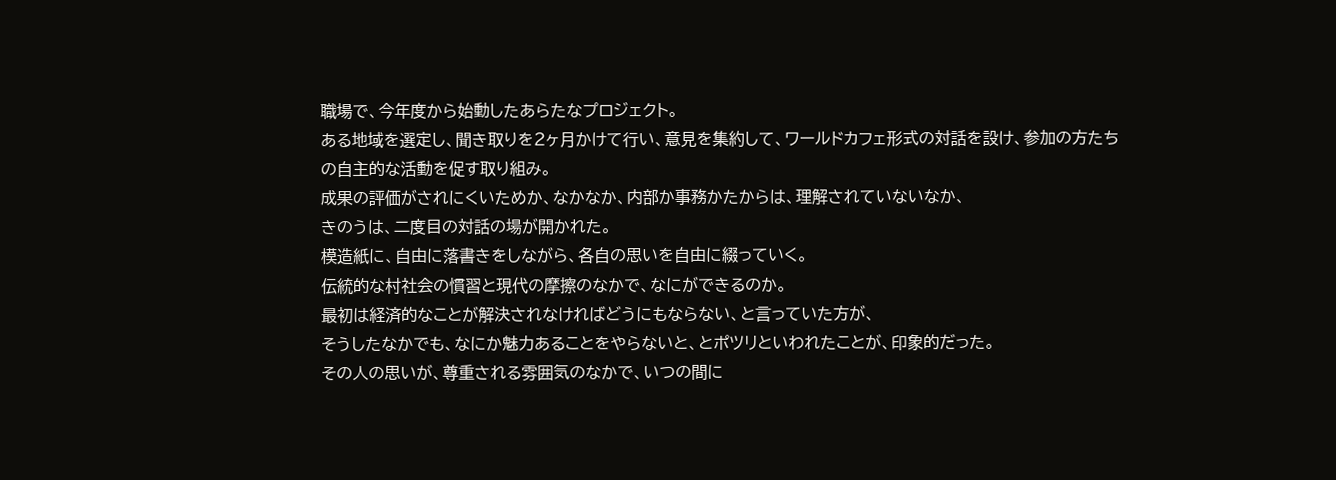職場で、今年度から始動したあらたなプロジェクト。
ある地域を選定し、聞き取りを2ヶ月かけて行い、意見を集約して、ワールドカフェ形式の対話を設け、参加の方たちの自主的な活動を促す取り組み。
成果の評価がされにくいためか、なかなか、内部か事務かたからは、理解されていないなか、
きのうは、二度目の対話の場が開かれた。
模造紙に、自由に落書きをしながら、各自の思いを自由に綴っていく。
伝統的な村社会の慣習と現代の摩擦のなかで、なにができるのか。
最初は経済的なことが解決されなければどうにもならない、と言っていた方が、
そうしたなかでも、なにか魅力あることをやらないと、とポツリといわれたことが、印象的だった。
その人の思いが、尊重される雰囲気のなかで、いつの間に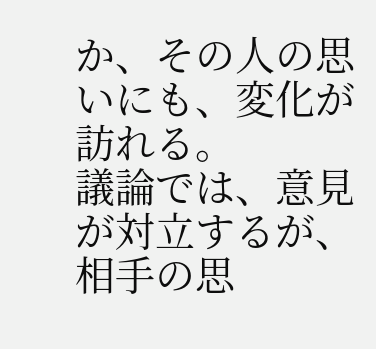か、その人の思いにも、変化が訪れる。
議論では、意見が対立するが、
相手の思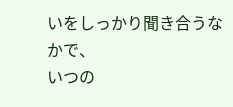いをしっかり聞き合うなかで、
いつの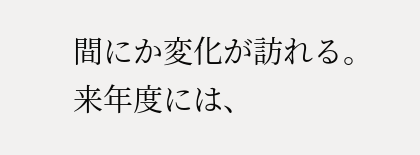間にか変化が訪れる。
来年度には、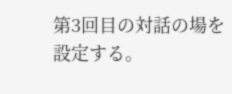第3回目の対話の場を設定する。